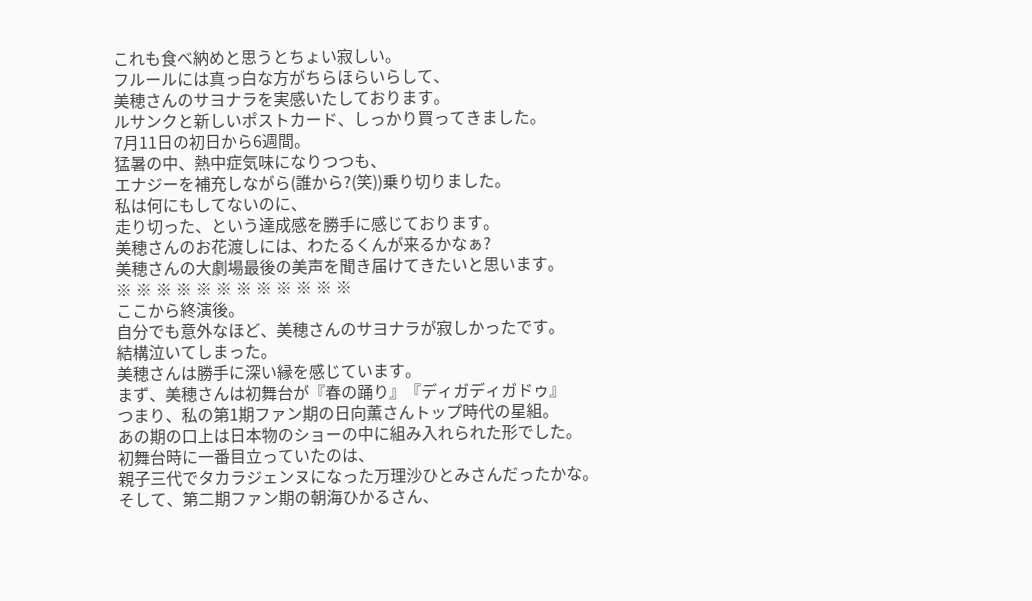これも食べ納めと思うとちょい寂しい。
フルールには真っ白な方がちらほらいらして、
美穂さんのサヨナラを実感いたしております。
ルサンクと新しいポストカード、しっかり買ってきました。
7月11日の初日から6週間。
猛暑の中、熱中症気味になりつつも、
エナジーを補充しながら(誰から?(笑))乗り切りました。
私は何にもしてないのに、
走り切った、という達成感を勝手に感じております。
美穂さんのお花渡しには、わたるくんが来るかなぁ?
美穂さんの大劇場最後の美声を聞き届けてきたいと思います。
※ ※ ※ ※ ※ ※ ※ ※ ※ ※ ※ ※
ここから終演後。
自分でも意外なほど、美穂さんのサヨナラが寂しかったです。
結構泣いてしまった。
美穂さんは勝手に深い縁を感じています。
まず、美穂さんは初舞台が『春の踊り』『ディガディガドゥ』
つまり、私の第1期ファン期の日向薫さんトップ時代の星組。
あの期の口上は日本物のショーの中に組み入れられた形でした。
初舞台時に一番目立っていたのは、
親子三代でタカラジェンヌになった万理沙ひとみさんだったかな。
そして、第二期ファン期の朝海ひかるさん、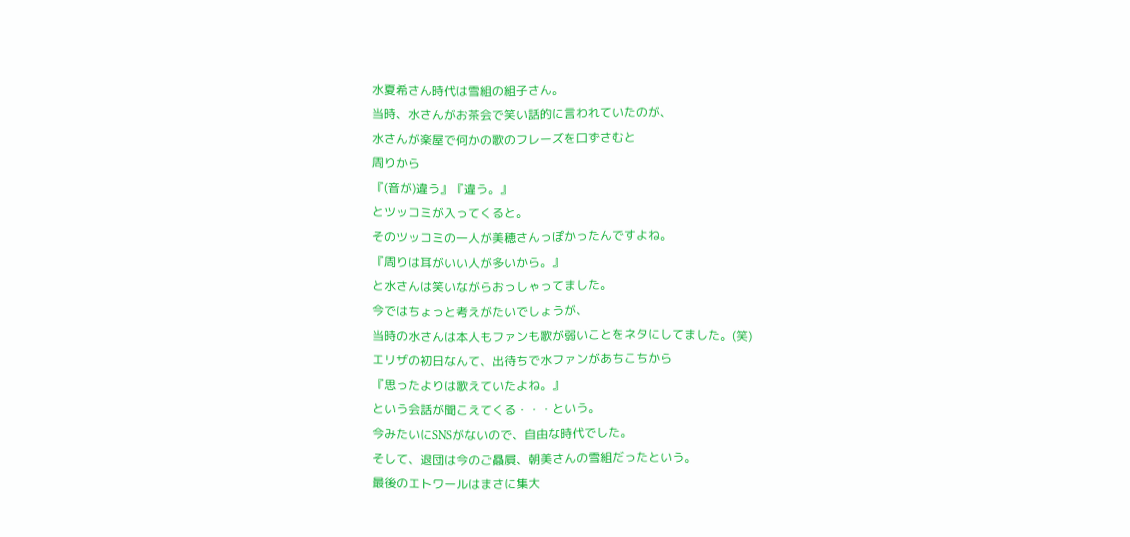水夏希さん時代は雪組の組子さん。
当時、水さんがお茶会で笑い話的に言われていたのが、
水さんが楽屋で何かの歌のフレーズを口ずさむと
周りから
『(音が)違う』『違う。』
とツッコミが入ってくると。
そのツッコミの一人が美穂さんっぽかったんですよね。
『周りは耳がいい人が多いから。』
と水さんは笑いながらおっしゃってました。
今ではちょっと考えがたいでしょうが、
当時の水さんは本人もファンも歌が弱いことをネタにしてました。(笑)
エリザの初日なんて、出待ちで水ファンがあちこちから
『思ったよりは歌えていたよね。』
という会話が聞こえてくる・・・という。
今みたいにSNSがないので、自由な時代でした。
そして、退団は今のご贔屓、朝美さんの雪組だったという。
最後のエトワールはまさに集大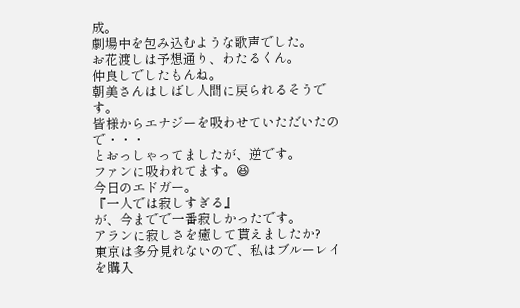成。
劇場中を包み込むような歌声でした。
お花渡しは予想通り、わたるくん。
仲良しでしたもんね。
朝美さんはしばし人間に戻られるそうです。
皆様からエナジーを吸わせていただいたので・・・
とおっしゃってましたが、逆です。
ファンに吸われてます。😆
今日のエドガー。
『一人では寂しすぎる』
が、今までで一番寂しかったです。
アランに寂しさを癒して貰えましたか?
東京は多分見れないので、私はブルーレイを購入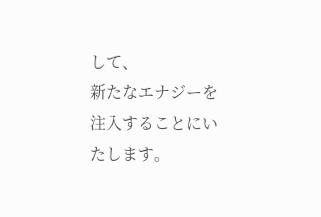して、
新たなエナジーを注入することにいたします。